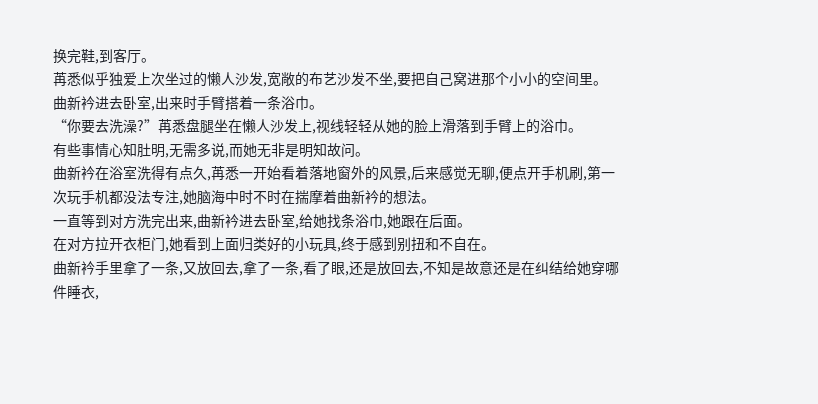换完鞋,到客厅。
苒悉似乎独爱上次坐过的懒人沙发,宽敞的布艺沙发不坐,要把自己窝进那个小小的空间里。
曲新衿进去卧室,出来时手臂搭着一条浴巾。
“你要去洗澡?”苒悉盘腿坐在懒人沙发上,视线轻轻从她的脸上滑落到手臂上的浴巾。
有些事情心知肚明,无需多说,而她无非是明知故问。
曲新衿在浴室洗得有点久,苒悉一开始看着落地窗外的风景,后来感觉无聊,便点开手机刷,第一次玩手机都没法专注,她脑海中时不时在揣摩着曲新衿的想法。
一直等到对方洗完出来,曲新衿进去卧室,给她找条浴巾,她跟在后面。
在对方拉开衣柜门,她看到上面归类好的小玩具,终于感到别扭和不自在。
曲新衿手里拿了一条,又放回去,拿了一条,看了眼,还是放回去,不知是故意还是在纠结给她穿哪件睡衣,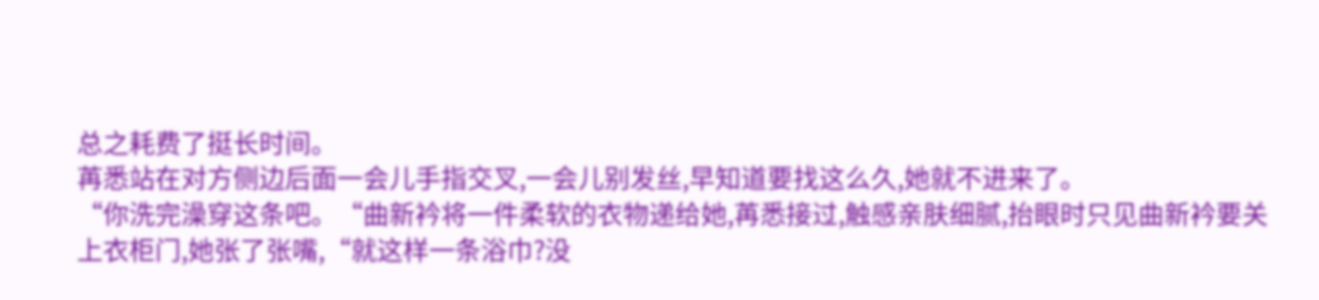总之耗费了挺长时间。
苒悉站在对方侧边后面一会儿手指交叉,一会儿别发丝,早知道要找这么久,她就不进来了。
“你洗完澡穿这条吧。“曲新衿将一件柔软的衣物递给她,苒悉接过,触感亲肤细腻,抬眼时只见曲新衿要关上衣柜门,她张了张嘴,“就这样一条浴巾?没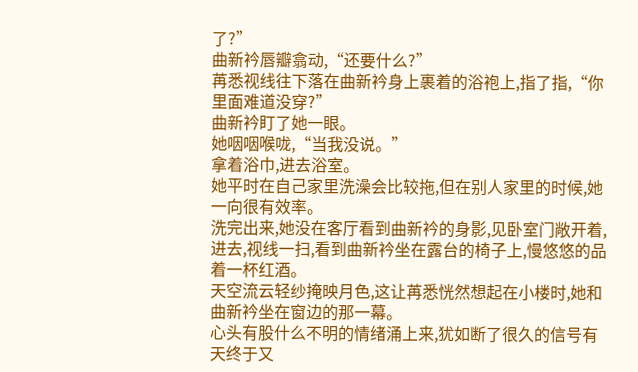了?”
曲新衿唇瓣翕动,“还要什么?”
苒悉视线往下落在曲新衿身上裹着的浴袍上,指了指,“你里面难道没穿?”
曲新衿盯了她一眼。
她咽咽喉咙,“当我没说。”
拿着浴巾,进去浴室。
她平时在自己家里洗澡会比较拖,但在别人家里的时候,她一向很有效率。
洗完出来,她没在客厅看到曲新衿的身影,见卧室门敞开着,进去,视线一扫,看到曲新衿坐在露台的椅子上,慢悠悠的品着一杯红酒。
天空流云轻纱掩映月色,这让苒悉恍然想起在小楼时,她和曲新衿坐在窗边的那一幕。
心头有股什么不明的情绪涌上来,犹如断了很久的信号有天终于又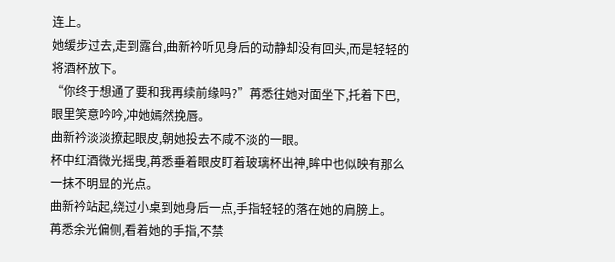连上。
她缓步过去,走到露台,曲新衿听见身后的动静却没有回头,而是轻轻的将酒杯放下。
“你终于想通了要和我再续前缘吗?”苒悉往她对面坐下,托着下巴,眼里笑意吟吟,冲她嫣然挽唇。
曲新衿淡淡撩起眼皮,朝她投去不咸不淡的一眼。
杯中红酒微光摇曳,苒悉垂着眼皮盯着玻璃杯出神,眸中也似映有那么一抹不明显的光点。
曲新衿站起,绕过小桌到她身后一点,手指轻轻的落在她的肩膀上。
苒悉余光偏侧,看着她的手指,不禁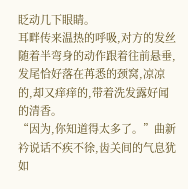眨动几下眼睛。
耳畔传来温热的呼吸,对方的发丝随着半弯身的动作跟着往前悬垂,发尾恰好落在苒悉的颈窝,凉凉的,却又痒痒的,带着洗发露好闻的清香。
“因为,你知道得太多了。”曲新衿说话不疾不徐,齿关间的气息犹如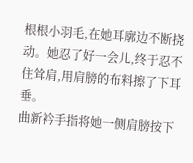根根小羽毛,在她耳廓边不断挠动。她忍了好一会儿,终于忍不住耸肩,用肩膀的布料擦了下耳垂。
曲新衿手指将她一侧肩膀按下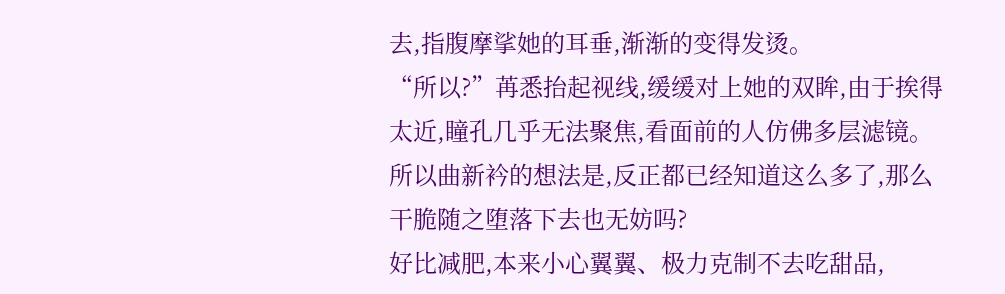去,指腹摩挲她的耳垂,渐渐的变得发烫。
“所以?”苒悉抬起视线,缓缓对上她的双眸,由于挨得太近,瞳孔几乎无法聚焦,看面前的人仿佛多层滤镜。
所以曲新衿的想法是,反正都已经知道这么多了,那么干脆随之堕落下去也无妨吗?
好比减肥,本来小心翼翼、极力克制不去吃甜品,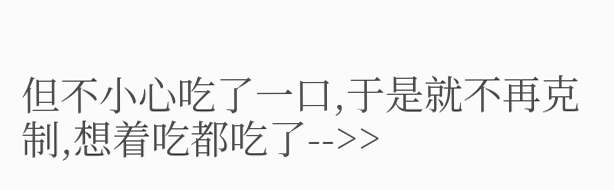但不小心吃了一口,于是就不再克制,想着吃都吃了-->>